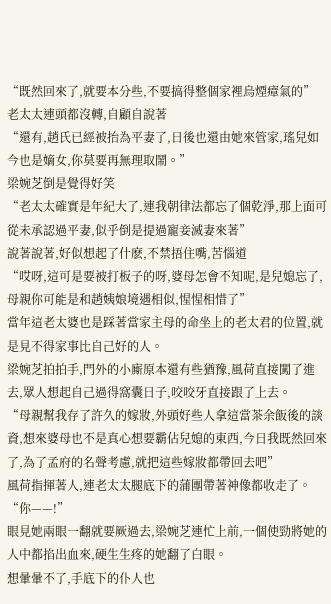“既然回來了,就要本分些,不要搞得整個家裡烏煙瘴氣的”
老太太連頭都沒轉,自顧自說著
“還有,趙氏已經被抬為平妻了,日後也還由她來管家,瑤兒如今也是嫡女,你莫要再無理取鬧。”
梁婉芝倒是覺得好笑
“老太太確實是年紀大了,連我朝律法都忘了個乾淨,那上面可從未承認過平妻,似乎倒是提過寵妾滅妻來著”
說著說著,好似想起了什麽,不禁捂住嘴,苦惱道
“哎呀,這可是要被打板子的呀,婆母怎會不知呢,是兒媳忘了,母親你可能是和趙姨娘境遇相似,惺惺相惜了”
當年這老太婆也是踩著當家主母的命坐上的老太君的位置,就是見不得家事比自己好的人。
梁婉芝拍拍手,門外的小廝原本還有些猶豫,風荷直接闖了進去,眾人想起自己過得窩囊日子,咬咬牙直接跟了上去。
“母親幫我存了許久的嫁妝,外頭好些人拿這當茶余飯後的談資,想來婆母也不是真心想要霸佔兒媳的東西,今日我既然回來了,為了孟府的名聲考慮,就把這些嫁妝都帶回去吧”
風荷指揮著人,連老太太腿底下的蒲團帶著神像都收走了。
“你——!”
眼見她兩眼一翻就要厥過去,梁婉芝連忙上前,一個使勁將她的人中都掐出血來,硬生生疼的她翻了白眼。
想暈暈不了,手底下的仆人也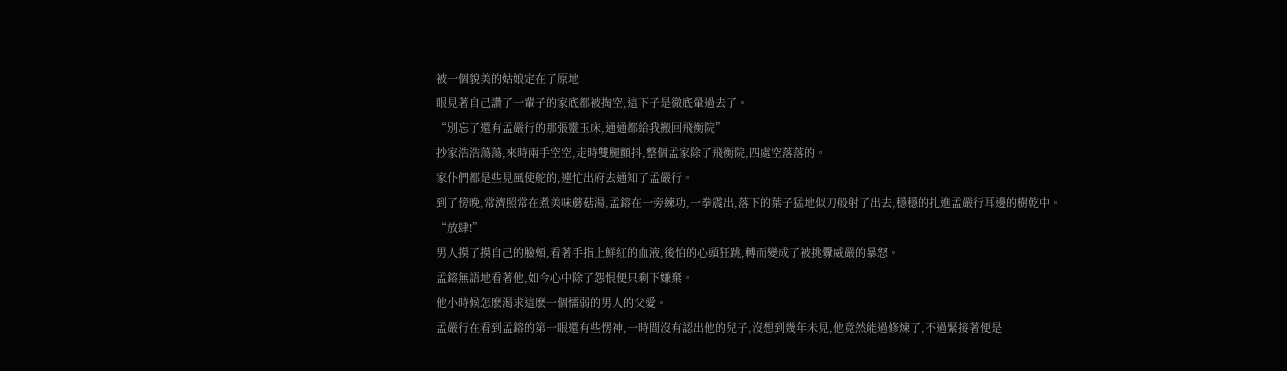被一個貌美的姑娘定在了原地
眼見著自己讚了一輩子的家底都被掏空,這下子是徹底暈過去了。
“別忘了還有孟嚴行的那張靈玉床,通通都給我搬回飛衡院”
抄家浩浩蕩蕩,來時兩手空空,走時雙腿顫抖,整個孟家除了飛衡院,四處空落落的。
家仆們都是些見風使舵的,連忙出府去通知了孟嚴行。
到了傍晚,常濟照常在煮美味蘑菇湯,孟鎔在一旁練功,一拳震出,落下的葉子猛地似刀般射了出去,穩穩的扎進孟嚴行耳邊的樹乾中。
“放肆!”
男人摸了摸自己的臉頰,看著手指上鮮紅的血液,後怕的心頭狂跳,轉而變成了被挑釁威嚴的暴怒。
孟鎔無語地看著他,如今心中除了怨恨便只剩下嫌棄。
他小時候怎麽渴求這麽一個懦弱的男人的父愛。
孟嚴行在看到孟鎔的第一眼還有些愣神,一時間沒有認出他的兒子,沒想到幾年未見,他竟然能過修煉了,不過緊接著便是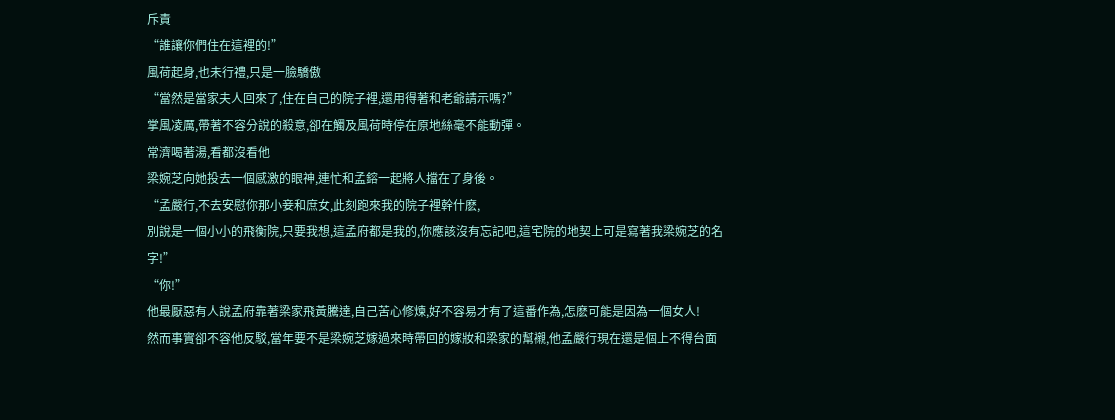斥責
“誰讓你們住在這裡的!”
風荷起身,也未行禮,只是一臉驕傲
“當然是當家夫人回來了,住在自己的院子裡,還用得著和老爺請示嗎?”
掌風凌厲,帶著不容分說的殺意,卻在觸及風荷時停在原地絲毫不能動彈。
常濟喝著湯,看都沒看他
梁婉芝向她投去一個感激的眼神,連忙和孟鎔一起將人擋在了身後。
“孟嚴行,不去安慰你那小妾和庶女,此刻跑來我的院子裡幹什麽,
別說是一個小小的飛衡院,只要我想,這孟府都是我的,你應該沒有忘記吧,這宅院的地契上可是寫著我梁婉芝的名字!”
“你!”
他最厭惡有人說孟府靠著梁家飛黃騰達,自己苦心修煉,好不容易才有了這番作為,怎麽可能是因為一個女人!
然而事實卻不容他反駁,當年要不是梁婉芝嫁過來時帶回的嫁妝和梁家的幫襯,他孟嚴行現在還是個上不得台面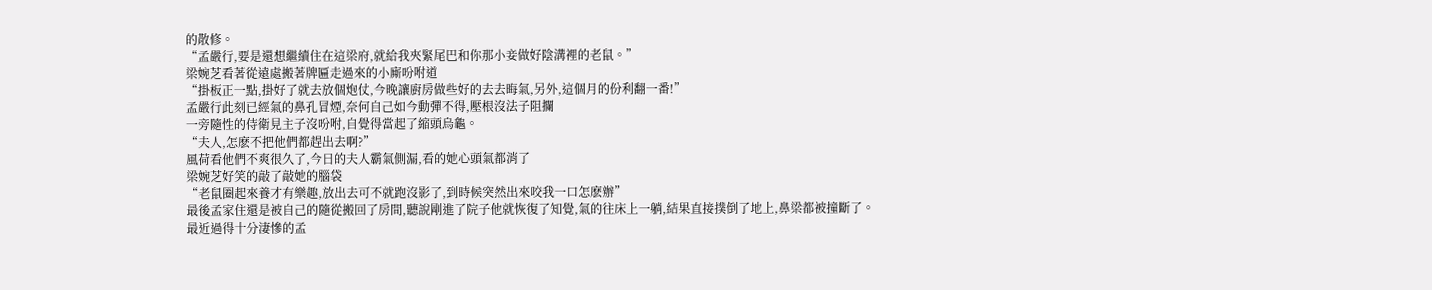的散修。
“孟嚴行,要是還想繼續住在這梁府,就給我夾緊尾巴和你那小妾做好陰溝裡的老鼠。”
梁婉芝看著從遠處搬著牌匾走過來的小廝吩咐道
“掛板正一點,掛好了就去放個炮仗,今晚讓廚房做些好的去去晦氣,另外,這個月的份利翻一番!”
孟嚴行此刻已經氣的鼻孔冒煙,奈何自己如今動彈不得,壓根沒法子阻攔
一旁隨性的侍衛見主子沒吩咐,自覺得當起了縮頭烏龜。
“夫人,怎麽不把他們都趕出去啊?”
風荷看他們不爽很久了,今日的夫人霸氣側漏,看的她心頭氣都消了
梁婉芝好笑的敲了敲她的腦袋
“老鼠圈起來養才有樂趣,放出去可不就跑沒影了,到時候突然出來咬我一口怎麽辦”
最後孟家住還是被自己的隨從搬回了房間,聽說剛進了院子他就恢復了知覺,氣的往床上一躺,結果直接撲倒了地上,鼻梁都被撞斷了。
最近過得十分淒慘的孟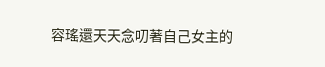容瑤還天天念叨著自己女主的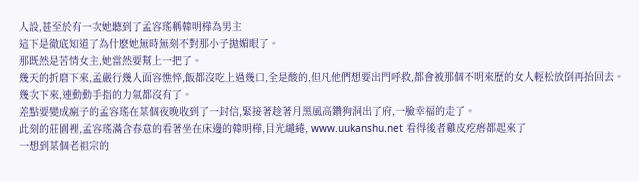人設,甚至於有一次她聽到了孟容瑤稱韓明樺為男主
這下是徹底知道了為什麽她無時無刻不對那小子拋媚眼了。
那既然是苦情女主,她當然要幫上一把了。
幾天的折磨下來,孟嚴行幾人面容憔悴,飯都沒吃上過幾口,全是酸的,但凡他們想要出門呼救,都會被那個不明來歷的女人輕松放倒再抬回去。
幾次下來,連動動手指的力氣都沒有了。
差點要變成瘋子的孟容瑤在某個夜晚收到了一封信,緊接著趁著月黑風高鑽狗洞出了府,一臉幸福的走了。
此刻的莊園裡,孟容瑤滿含春意的看著坐在床邊的韓明樺,目光繾綣, www.uukanshu.net 看得後者雞皮疙瘩都起來了
一想到某個老祖宗的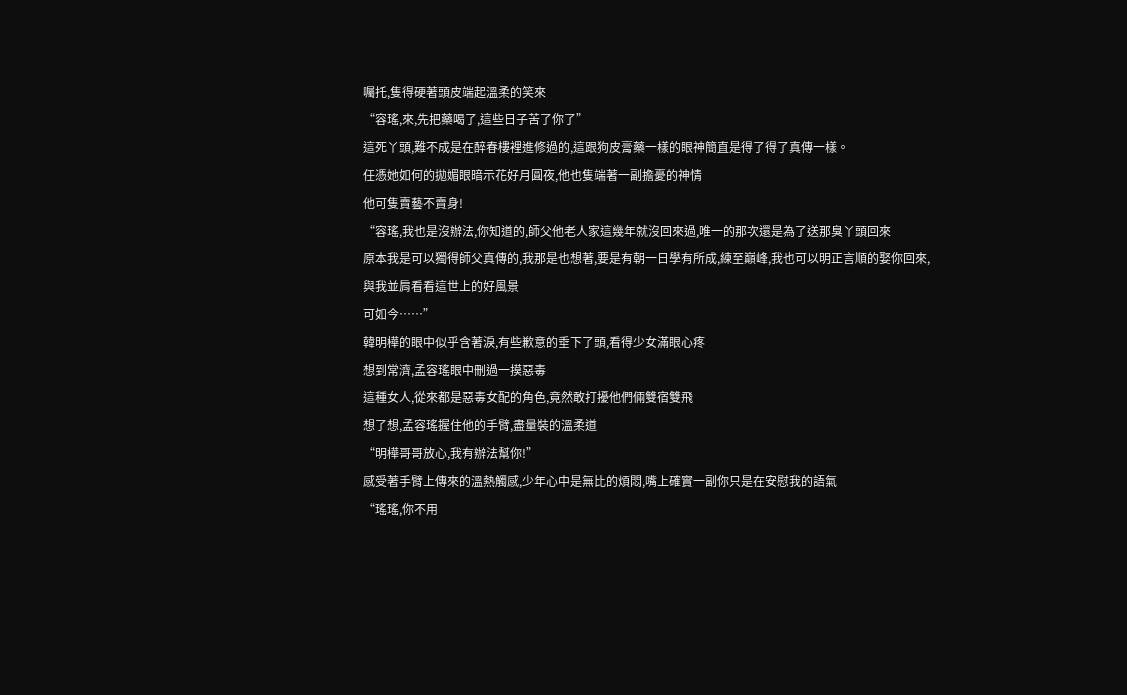囑托,隻得硬著頭皮端起溫柔的笑來
“容瑤,來,先把藥喝了,這些日子苦了你了”
這死丫頭,難不成是在醉春樓裡進修過的,這跟狗皮膏藥一樣的眼神簡直是得了得了真傳一樣。
任憑她如何的拋媚眼暗示花好月圓夜,他也隻端著一副擔憂的神情
他可隻賣藝不賣身!
“容瑤,我也是沒辦法,你知道的,師父他老人家這幾年就沒回來過,唯一的那次還是為了送那臭丫頭回來
原本我是可以獨得師父真傳的,我那是也想著,要是有朝一日學有所成,練至巔峰,我也可以明正言順的娶你回來,與我並肩看看這世上的好風景
可如今……”
韓明樺的眼中似乎含著淚,有些歉意的垂下了頭,看得少女滿眼心疼
想到常濟,孟容瑤眼中刪過一摸惡毒
這種女人,從來都是惡毒女配的角色,竟然敢打擾他們倆雙宿雙飛
想了想,孟容瑤握住他的手臂,盡量裝的溫柔道
“明樺哥哥放心,我有辦法幫你!”
感受著手臂上傳來的溫熱觸感,少年心中是無比的煩悶,嘴上確實一副你只是在安慰我的語氣
“瑤瑤,你不用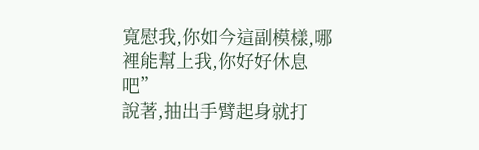寬慰我,你如今這副模樣,哪裡能幫上我,你好好休息吧”
說著,抽出手臂起身就打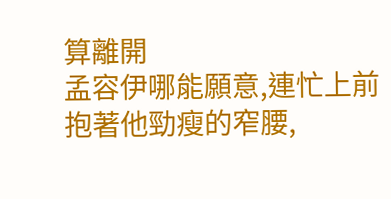算離開
孟容伊哪能願意,連忙上前抱著他勁瘦的窄腰,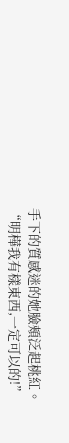手下的質感迷的她臉頰泛起桃紅。
“明樺我有樣東西,一定可以的!”